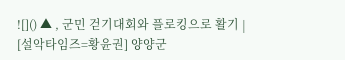![]() ▲ , 군민 걷기대회와 플로킹으로 활기 |
[설악타임즈=황윤권] 양양군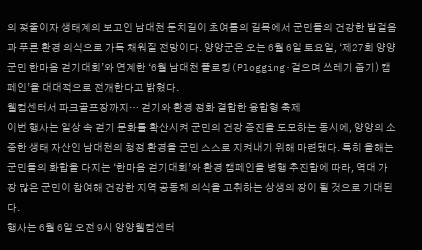의 젖줄이자 생태계의 보고인 남대천 둔치길이 초여름의 길목에서 군민들의 건강한 발걸음과 푸른 환경 의식으로 가득 채워질 전망이다. 양양군은 오는 6월 6일 토요일, ‘제27회 양양군민 한마음 걷기대회’와 연계한 ‘6월 남대천 플로킹(Plogging·걸으며 쓰레기 줍기) 캠페인’을 대대적으로 전개한다고 밝혔다.
웰컴센터서 파크골프장까지… 걷기와 환경 정화 결합한 융합형 축제
이번 행사는 일상 속 걷기 문화를 확산시켜 군민의 건강 증진을 도모하는 동시에, 양양의 소중한 생태 자산인 남대천의 청정 환경을 군민 스스로 지켜내기 위해 마련됐다. 특히 올해는 군민들의 화합을 다지는 ‘한마음 걷기대회’와 환경 캠페인을 병행 추진함에 따라, 역대 가장 많은 군민이 참여해 건강한 지역 공동체 의식을 고취하는 상생의 장이 될 것으로 기대된다.
행사는 6월 6일 오전 9시 양양웰컴센터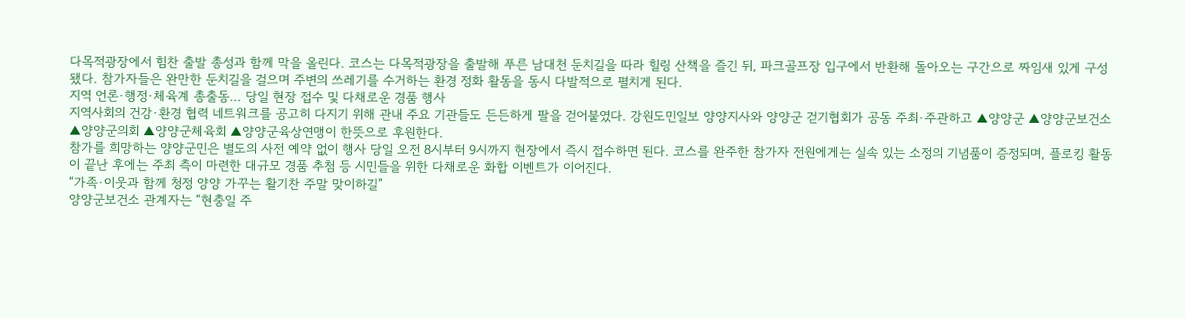다목적광장에서 힘찬 출발 총성과 함께 막을 올린다. 코스는 다목적광장을 출발해 푸른 남대천 둔치길을 따라 힐링 산책을 즐긴 뒤, 파크골프장 입구에서 반환해 돌아오는 구간으로 짜임새 있게 구성됐다. 참가자들은 완만한 둔치길을 걸으며 주변의 쓰레기를 수거하는 환경 정화 활동을 동시 다발적으로 펼치게 된다.
지역 언론·행정·체육계 총출동… 당일 현장 접수 및 다채로운 경품 행사
지역사회의 건강·환경 협력 네트워크를 공고히 다지기 위해 관내 주요 기관들도 든든하게 팔을 걷어붙였다. 강원도민일보 양양지사와 양양군 걷기협회가 공동 주최·주관하고 ▲양양군 ▲양양군보건소 ▲양양군의회 ▲양양군체육회 ▲양양군육상연맹이 한뜻으로 후원한다.
참가를 희망하는 양양군민은 별도의 사전 예약 없이 행사 당일 오전 8시부터 9시까지 현장에서 즉시 접수하면 된다. 코스를 완주한 참가자 전원에게는 실속 있는 소정의 기념품이 증정되며, 플로킹 활동이 끝난 후에는 주최 측이 마련한 대규모 경품 추첨 등 시민들을 위한 다채로운 화합 이벤트가 이어진다.
“가족·이웃과 함께 청정 양양 가꾸는 활기찬 주말 맞이하길”
양양군보건소 관계자는 “현충일 주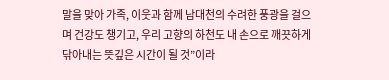말을 맞아 가족, 이웃과 함께 남대천의 수려한 풍광을 걸으며 건강도 챙기고, 우리 고향의 하천도 내 손으로 깨끗하게 닦아내는 뜻깊은 시간이 될 것”이라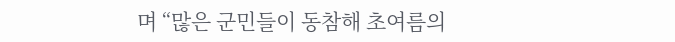며 “많은 군민들이 동참해 초여름의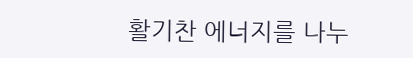활기찬 에너지를 나누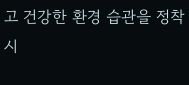고 건강한 환경 습관을 정착시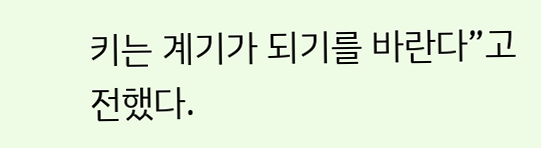키는 계기가 되기를 바란다”고 전했다.